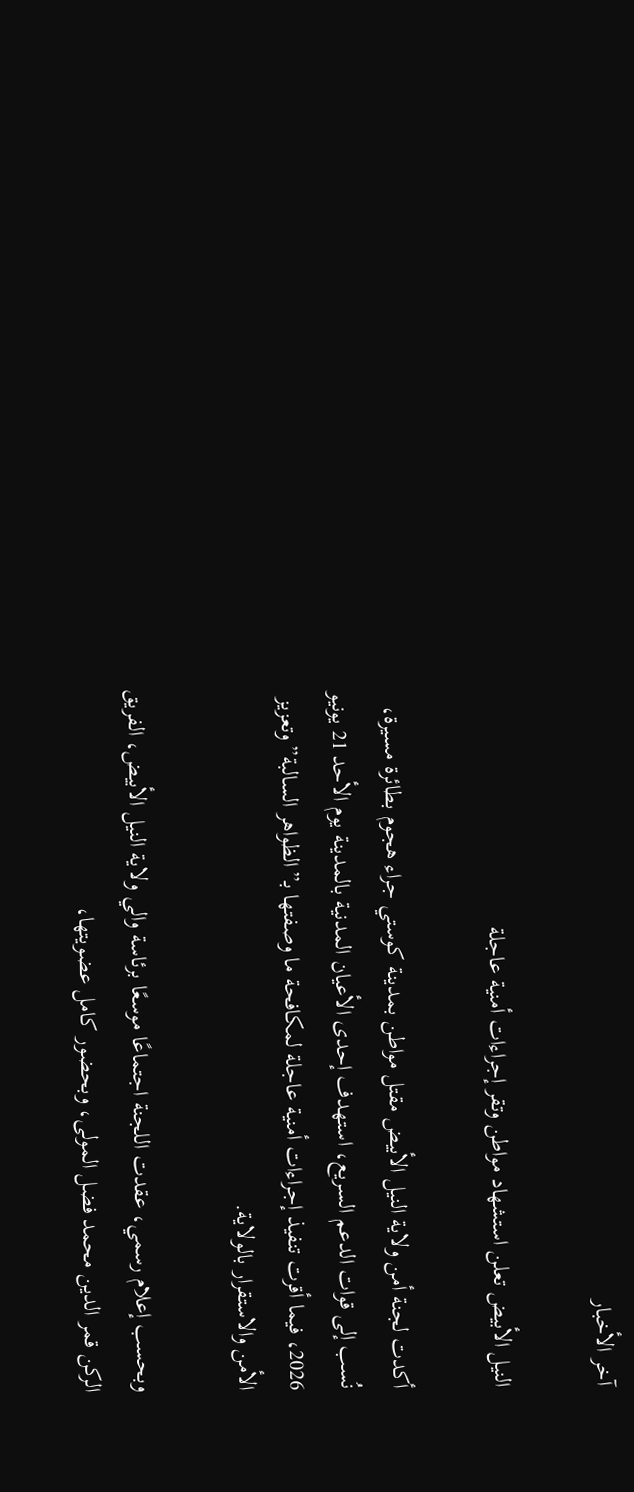آخر الأخبار

النيل الأبيض تعلن استشهاد مواطن وتقر إجراءات أمنية عاجلة

أكدت لجنة أمن ولاية النيل الأبيض مقتل مواطن بمدينة كوستي جراء هجوم بطائرة مسيرة، نُسب إلى قوات الدعم السريع، استهدف إحدى الأعيان المدنية بالمدينة يوم الأحد 21 يونيو 2026، فيما أقرت تنفيذ إجراءات أمنية عاجلة لمكافحة ما وصفتها بـ”الظواهر السالبة” وتعزيز الأمن والاستقرار بالولاية.

وبحسب إعلام رسمي، عقدت اللجنة اجتماعًا موسعًا برئاسة والي ولاية النيل الأبيض، الفريق الركن قمر الدين محمد فضل المولى، وبحضور كامل عضويتها،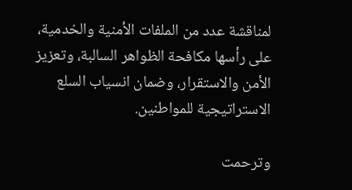لمناقشة عدد من الملفات الأمنية والخدمية، على رأسها مكافحة الظواهر السالبة، وتعزيز الأمن والاستقرار، وضمان انسياب السلع الاستراتيجية للمواطنين.

وترحمت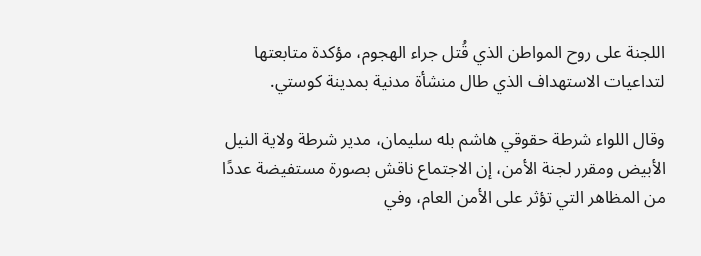اللجنة على روح المواطن الذي قُتل جراء الهجوم، مؤكدة متابعتها لتداعيات الاستهداف الذي طال منشأة مدنية بمدينة كوستي.

وقال اللواء شرطة حقوقي هاشم بله سليمان، مدير شرطة ولاية النيل الأبيض ومقرر لجنة الأمن، إن الاجتماع ناقش بصورة مستفيضة عددًا من المظاهر التي تؤثر على الأمن العام، وفي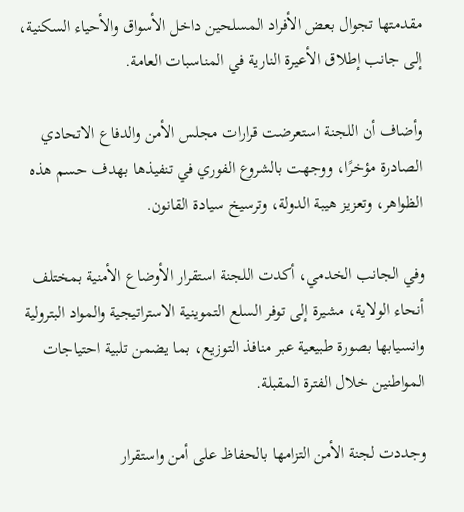مقدمتها تجوال بعض الأفراد المسلحين داخل الأسواق والأحياء السكنية، إلى جانب إطلاق الأعيرة النارية في المناسبات العامة.

وأضاف أن اللجنة استعرضت قرارات مجلس الأمن والدفاع الاتحادي الصادرة مؤخرًا، ووجهت بالشروع الفوري في تنفيذها بهدف حسم هذه الظواهر، وتعزيز هيبة الدولة، وترسيخ سيادة القانون.

وفي الجانب الخدمي، أكدت اللجنة استقرار الأوضاع الأمنية بمختلف أنحاء الولاية، مشيرة إلى توفر السلع التموينية الاستراتيجية والمواد البترولية وانسيابها بصورة طبيعية عبر منافذ التوزيع، بما يضمن تلبية احتياجات المواطنين خلال الفترة المقبلة.

وجددت لجنة الأمن التزامها بالحفاظ على أمن واستقرار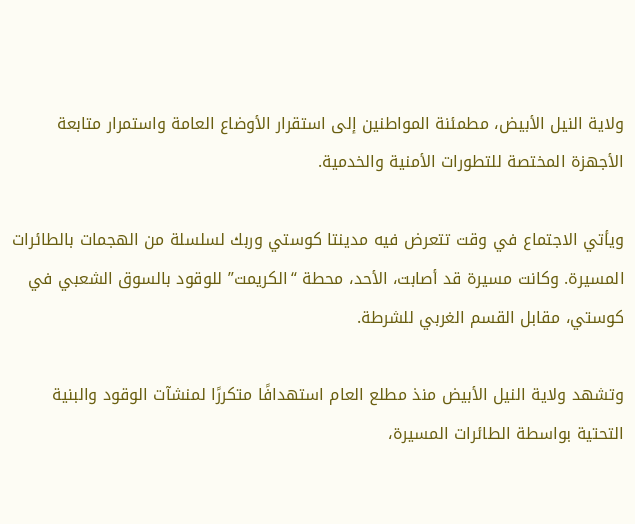ولاية النيل الأبيض، مطمئنة المواطنين إلى استقرار الأوضاع العامة واستمرار متابعة الأجهزة المختصة للتطورات الأمنية والخدمية.

ويأتي الاجتماع في وقت تتعرض فيه مدينتا كوستي وربك لسلسلة من الهجمات بالطائرات المسيرة. وكانت مسيرة قد أصابت، الأحد، محطة “الكريمت” للوقود بالسوق الشعبي في كوستي، مقابل القسم الغربي للشرطة.

وتشهد ولاية النيل الأبيض منذ مطلع العام استهدافًا متكررًا لمنشآت الوقود والبنية التحتية بواسطة الطائرات المسيرة،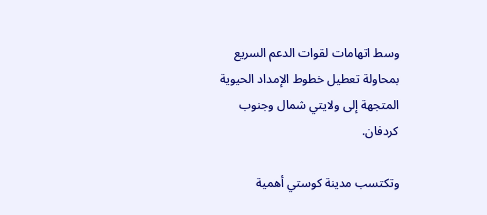وسط اتهامات لقوات الدعم السريع بمحاولة تعطيل خطوط الإمداد الحيوية المتجهة إلى ولايتي شمال وجنوب كردفان.

وتكتسب مدينة كوستي أهمية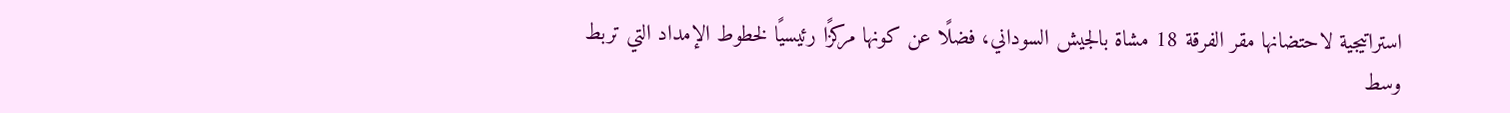استراتيجية لاحتضانها مقر الفرقة 18 مشاة بالجيش السوداني، فضلًا عن كونها مركزًا رئيسيًا لخطوط الإمداد التي تربط وسط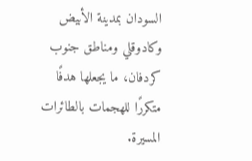السودان بمدينة الأبيض وكادوقلي ومناطق جنوب كردفان، ما يجعلها هدفًا متكررًا للهجمات بالطائرات المسيرة.